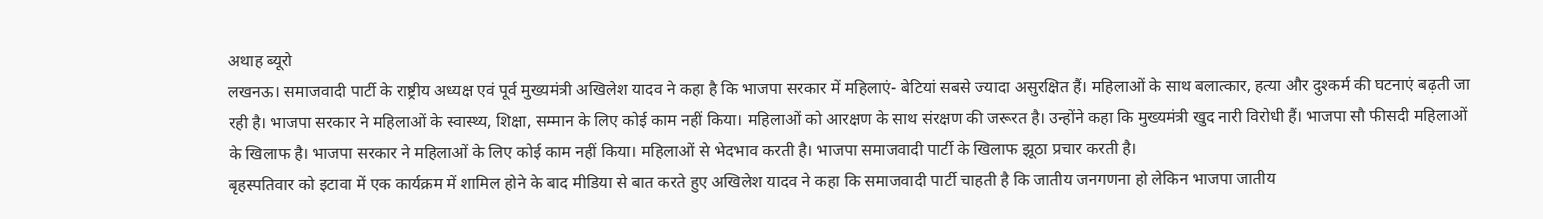अथाह ब्यूरो
लखनऊ। समाजवादी पार्टी के राष्ट्रीय अध्यक्ष एवं पूर्व मुख्यमंत्री अखिलेश यादव ने कहा है कि भाजपा सरकार में महिलाएं- बेटियां सबसे ज्यादा असुरक्षित हैं। महिलाओं के साथ बलात्कार, हत्या और दुश्कर्म की घटनाएं बढ़ती जा रही है। भाजपा सरकार ने महिलाओं के स्वास्थ्य, शिक्षा, सम्मान के लिए कोई काम नहीं किया। महिलाओं को आरक्षण के साथ संरक्षण की जरूरत है। उन्होंने कहा कि मुख्यमंत्री खुद नारी विरोधी हैं। भाजपा सौ फीसदी महिलाओं के खिलाफ है। भाजपा सरकार ने महिलाओं के लिए कोई काम नहीं किया। महिलाओं से भेदभाव करती है। भाजपा समाजवादी पार्टी के खिलाफ झूठा प्रचार करती है।
बृहस्पतिवार को इटावा में एक कार्यक्रम में शामिल होने के बाद मीडिया से बात करते हुए अखिलेश यादव ने कहा कि समाजवादी पार्टी चाहती है कि जातीय जनगणना हो लेकिन भाजपा जातीय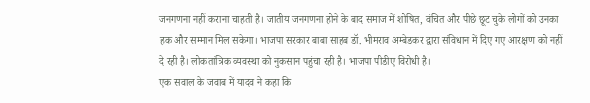जनगणना नहीं कराना चाहती है। जातीय जनगणना होने के बाद समाज में शोषित, वंचित और पीछे छूट चुके लोगों को उनका हक और सम्मान मिल सकेगा। भाजपा सरकार बाबा साहब डॉ. भीमराव अम्बेडकर द्वारा संविधान में दिए गए आरक्षण को नहीं दे रही है। लोकतांत्रिक व्यवस्था को नुकसान पहुंचा रही है। भाजपा पीडीए विरोधी है।
एक सवाल के जवाब में यादव ने कहा कि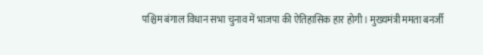पश्चिम बंगाल विधान सभा चुनाव में भाजपा की ऐतिहासिक हार होगी। मुख्यमंत्री ममता बनर्जी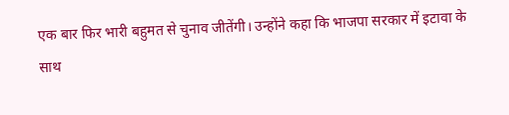एक बार फिर भारी बहुमत से चुनाव जीतेंगी। उन्होंने कहा कि भाजपा सरकार में इटावा के साथ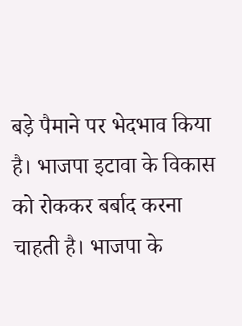बड़े पैमाने पर भेदभाव किया है। भाजपा इटावा के विकास को रोककर बर्बाद करना चाहती है। भाजपा के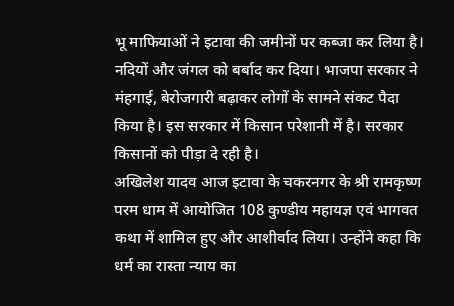भू माफियाओं ने इटावा की जमीनों पर कब्जा कर लिया है। नदियों और जंगल को बर्बाद कर दिया। भाजपा सरकार ने मंहगाई, बेरोजगारी बढ़ाकर लोगों के सामने संकट पैदा किया है। इस सरकार में किसान परेशानी में है। सरकार किसानों को पीड़ा दे रही है।
अखिलेश यादव आज इटावा के चकरनगर के श्री रामकृष्ण परम धाम में आयोजित 108 कुण्डीय महायज्ञ एवं भागवत कथा में शामिल हुए और आशीर्वाद लिया। उन्होंने कहा कि धर्म का रास्ता न्याय का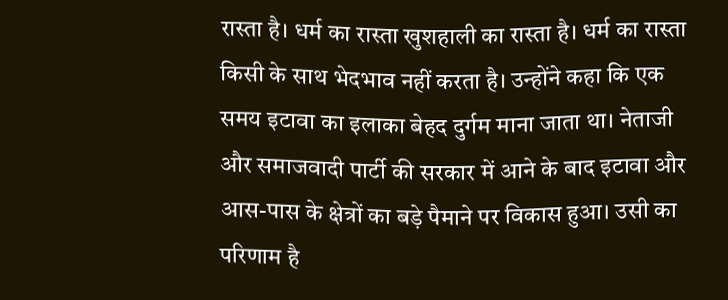रास्ता है। धर्म का रास्ता खुशहाली का रास्ता है। धर्म का रास्ता किसी के साथ भेदभाव नहीं करता है। उन्होंने कहा कि एक समय इटावा का इलाका बेहद दुर्गम माना जाता था। नेताजी और समाजवादी पार्टी की सरकार में आने के बाद इटावा और आस-पास के क्षेत्रों का बड़े पैमाने पर विकास हुआ। उसी का परिणाम है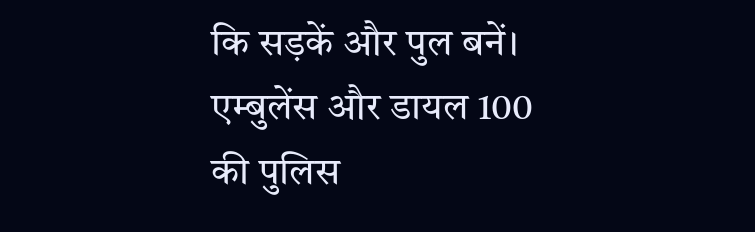कि सड़कें और पुल बनें। एम्बुलेंस और डायल 100 की पुलिस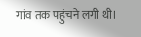गांव तक पहुंचने लगी थी।